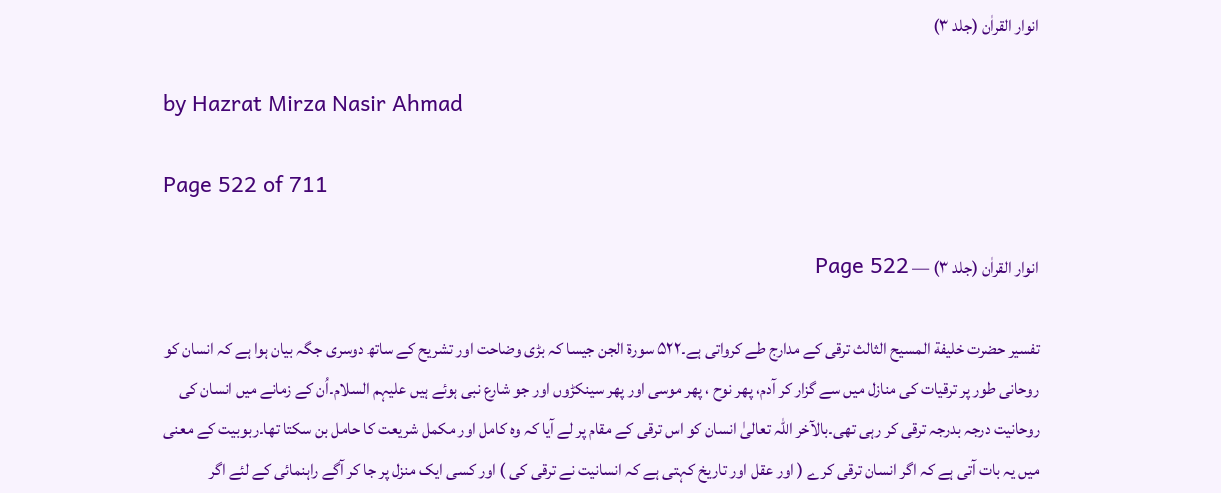انوار القراٰن (جلد ۳)

by Hazrat Mirza Nasir Ahmad

Page 522 of 711

انوار القراٰن (جلد ۳) — Page 522

تفسیر حضرت خلیفة المسیح الثالث ترقی کے مدارج طے کرواتی ہے۔۵۲۲ سورة الجن جیسا کہ بڑی وضاحت اور تشریح کے ساتھ دوسری جگہ بیان ہوا ہے کہ انسان کو روحانی طور پر ترقیات کی منازل میں سے گزار کر آدم، پھر نوح ، پھر موسی اور پھر سینکڑوں اور جو شارع نبی ہوئے ہیں علیہم السلام۔اُن کے زمانے میں انسان کی روحانیت درجہ بدرجہ ترقی کر رہی تھی۔بالآخر اللہ تعالیٰ انسان کو اس ترقی کے مقام پر لے آیا کہ وہ کامل اور مکمل شریعت کا حامل بن سکتا تھا۔ربوبیت کے معنی میں یہ بات آتی ہے کہ اگر انسان ترقی کرے ( اور عقل اور تاریخ کہتی ہے کہ انسانیت نے ترقی کی ) اور کسی ایک منزل پر جا کر آگے راہنمائی کے لئے اگر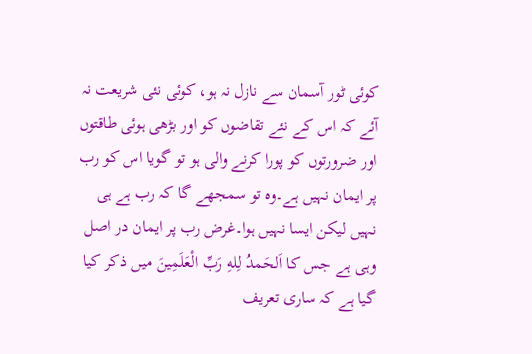کوئی ٹور آسمان سے نازل نہ ہو، کوئی نئی شریعت نہ آئے کہ اس کے نئے تقاضوں کو اور بڑھی ہوئی طاقتوں اور ضرورتوں کو پورا کرنے والی ہو تو گویا اس کو رب پر ایمان نہیں ہے۔وہ تو سمجھے گا کہ رب ہے ہی نہیں لیکن ایسا نہیں ہوا۔غرض رب پر ایمان در اصل وہی ہے جس کا اَلحَمدُ لِلهِ رَبِّ الْعَلَمِینَ میں ذکر کیا گیا ہے کہ ساری تعریف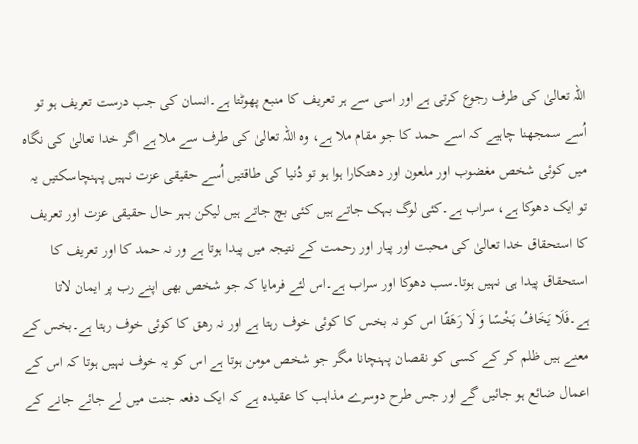اللہ تعالیٰ کی طرف رجوع کرتی ہے اور اسی سے ہر تعریف کا منبع پھوٹتا ہے۔انسان کی جب درست تعریف ہو تو اُسے سمجھنا چاہیے کہ اسے حمد کا جو مقام ملا ہے، وہ اللہ تعالیٰ کی طرف سے ملا ہے اگر خدا تعالیٰ کی نگاہ میں کوئی شخص مغضوب اور ملعون اور دھتکارا ہوا ہو تو دُنیا کی طاقتیں اُسے حقیقی عزت نہیں پہنچاسکتیں یہ تو ایک دھوکا ہے، سراب ہے۔کئی لوگ بہک جاتے ہیں کئی بچ جاتے ہیں لیکن بہر حال حقیقی عزت اور تعریف کا استحقاق خدا تعالیٰ کی محبت اور پیار اور رحمت کے نتیجہ میں پیدا ہوتا ہے ور نہ حمد کا اور تعریف کا استحقاق پیدا ہی نہیں ہوتا۔سب دھوکا اور سراب ہے۔اس لئے فرمایا کہ جو شخص بھی اپنے رب پر ایمان لاتا ہے۔فَلَا يَخَافُ بَخْسًا وَ لَا رَهَقًا اس کو نہ بخس کا کوئی خوف رہتا ہے اور نہ رھق کا کوئی خوف رہتا ہے۔بخس کے معنے ہیں ظلم کر کے کسی کو نقصان پہنچانا مگر جو شخص مومن ہوتا ہے اس کو یہ خوف نہیں ہوتا کہ اس کے اعمال ضائع ہو جائیں گے اور جس طرح دوسرے مذاہب کا عقیدہ ہے کہ ایک دفعہ جنت میں لے جائے جانے کے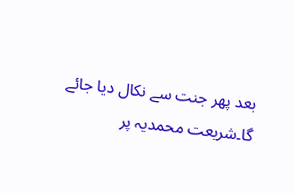بعد پھر جنت سے نکال دیا جائے گا۔شریعت محمدیہ پر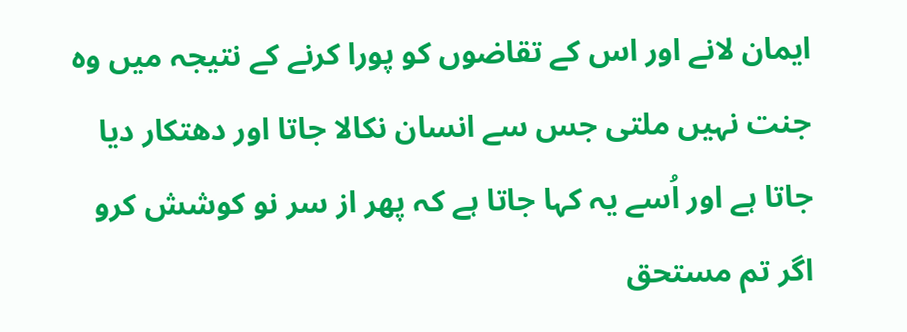ایمان لانے اور اس کے تقاضوں کو پورا کرنے کے نتیجہ میں وہ جنت نہیں ملتی جس سے انسان نکالا جاتا اور دھتکار دیا جاتا ہے اور اُسے یہ کہا جاتا ہے کہ پھر از سر نو کوشش کرو اگر تم مستحق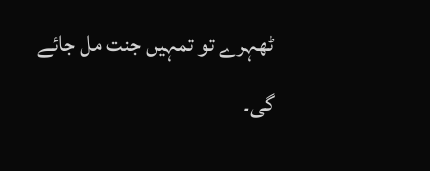ٹھہرے تو تمہیں جنت مل جائے گی۔